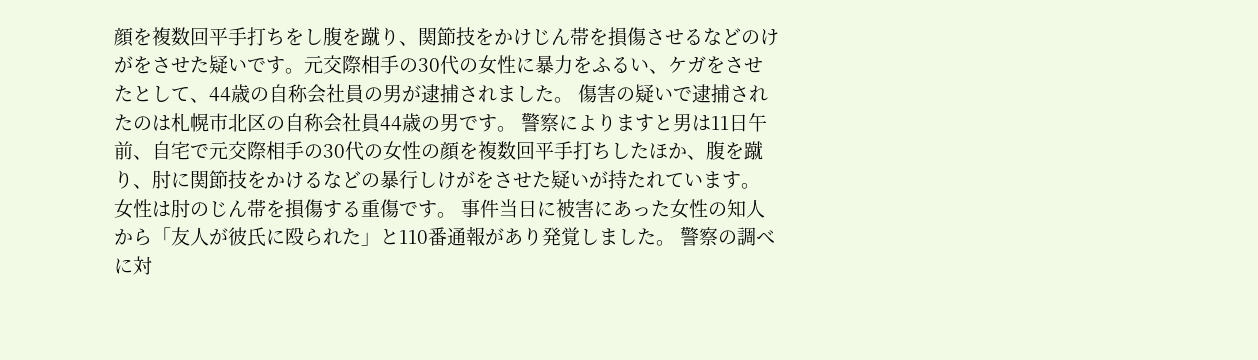顔を複数回平手打ちをし腹を蹴り、関節技をかけじん帯を損傷させるなどのけがをさせた疑いです。元交際相手の30代の女性に暴力をふるい、ケガをさせたとして、44歳の自称会社員の男が逮捕されました。 傷害の疑いで逮捕されたのは札幌市北区の自称会社員44歳の男です。 警察によりますと男は11日午前、自宅で元交際相手の30代の女性の顔を複数回平手打ちしたほか、腹を蹴り、肘に関節技をかけるなどの暴行しけがをさせた疑いが持たれています。 女性は肘のじん帯を損傷する重傷です。 事件当日に被害にあった女性の知人から「友人が彼氏に殴られた」と110番通報があり発覚しました。 警察の調べに対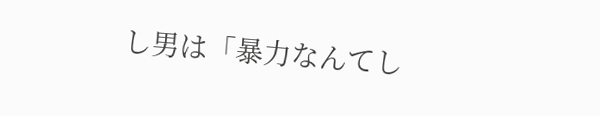し男は「暴力なんてし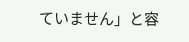ていません」と容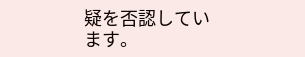疑を否認しています。